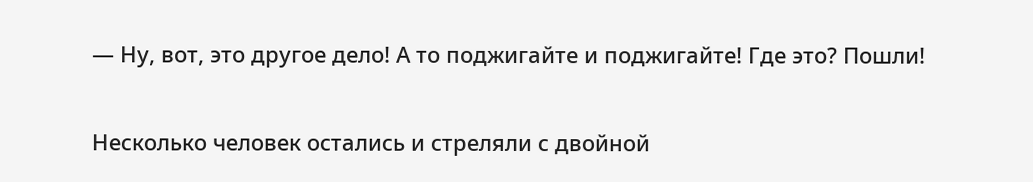— Ну, вот, это другое дело! А то поджигайте и поджигайте! Где это? Пошли!

Несколько человек остались и стреляли с двойной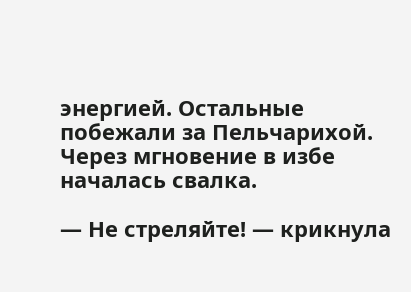энергией. Остальные побежали за Пельчарихой. Через мгновение в избе началась свалка.

— Не стреляйте! — крикнула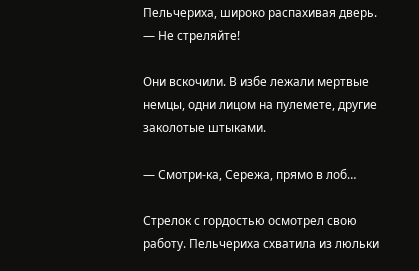Пельчериха, широко распахивая дверь. — Не стреляйте!

Они вскочили. В избе лежали мертвые немцы, одни лицом на пулемете, другие заколотые штыками.

— Смотри-ка, Сережа, прямо в лоб…

Стрелок с гордостью осмотрел свою работу. Пельчериха схватила из люльки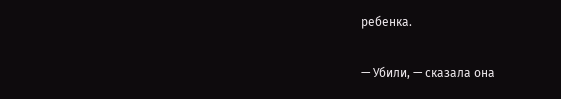ребенка.

— Убили, — сказала она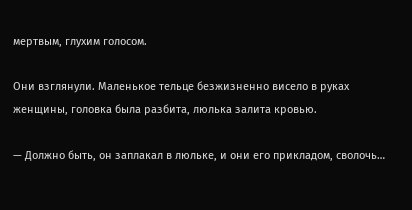мертвым, глухим голосом.

Они взглянули. Маленькое тельце безжизненно висело в руках женщины, головка была разбита, люлька залита кровью.

— Должно быть, он заплакал в люльке, и они его прикладом, сволочь…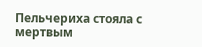Пельчериха стояла с мертвым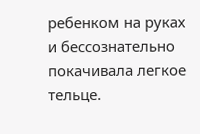ребенком на руках и бессознательно покачивала легкое тельце.